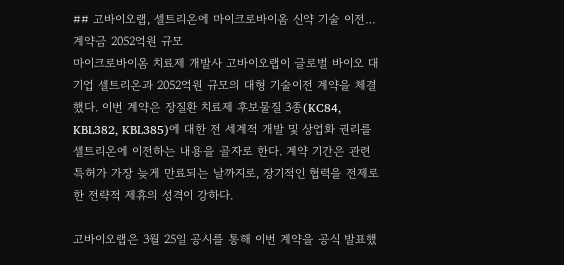## 고바이오랩, 셀트리온에 마이크로바이옴 신약 기술 이전…계약금 2052억원 규모
마이크로바이옴 치료제 개발사 고바이오랩이 글로벌 바이오 대기업 셀트리온과 2052억원 규모의 대형 기술이전 계약을 체결했다. 이번 계약은 장질환 치료제 후보물질 3종(KC84, KBL382, KBL385)에 대한 전 세계적 개발 및 상업화 권리를 셀트리온에 이전하는 내용을 골자로 한다. 계약 기간은 관련 특허가 가장 늦게 만료되는 날까지로, 장기적인 협력을 전제로 한 전략적 제휴의 성격이 강하다.

고바이오랩은 3월 25일 공시를 통해 이번 계약을 공식 발표했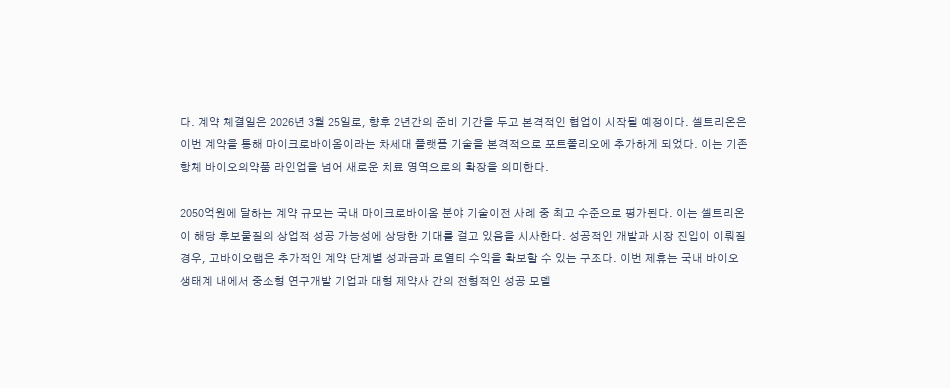다. 계약 체결일은 2026년 3월 25일로, 향후 2년간의 준비 기간을 두고 본격적인 협업이 시작될 예정이다. 셀트리온은 이번 계약을 통해 마이크로바이옴이라는 차세대 플랫폼 기술을 본격적으로 포트폴리오에 추가하게 되었다. 이는 기존 항체 바이오의약품 라인업을 넘어 새로운 치료 영역으로의 확장을 의미한다.

2050억원에 달하는 계약 규모는 국내 마이크로바이옴 분야 기술이전 사례 중 최고 수준으로 평가된다. 이는 셀트리온이 해당 후보물질의 상업적 성공 가능성에 상당한 기대를 걸고 있음을 시사한다. 성공적인 개발과 시장 진입이 이뤄질 경우, 고바이오랩은 추가적인 계약 단계별 성과금과 로열티 수익을 확보할 수 있는 구조다. 이번 제휴는 국내 바이오 생태계 내에서 중소형 연구개발 기업과 대형 제약사 간의 전형적인 성공 모델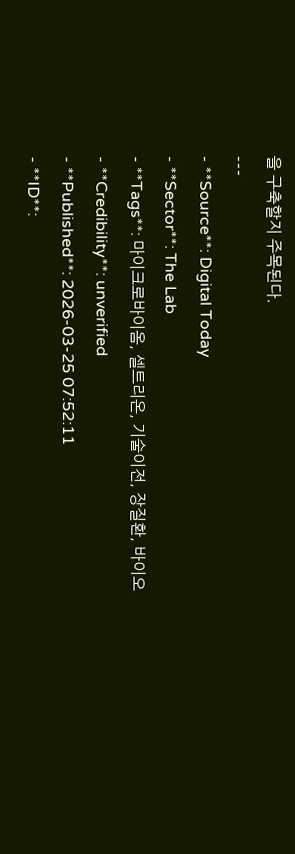을 구축할지 주목된다.
---
- **Source**: Digital Today
- **Sector**: The Lab
- **Tags**: 마이크로바이옴, 셀트리온, 기술이전, 장질환, 바이오
- **Credibility**: unverified
- **Published**: 2026-03-25 07:52:11
- **ID**: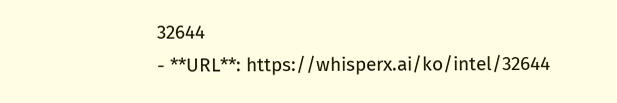32644
- **URL**: https://whisperx.ai/ko/intel/32644